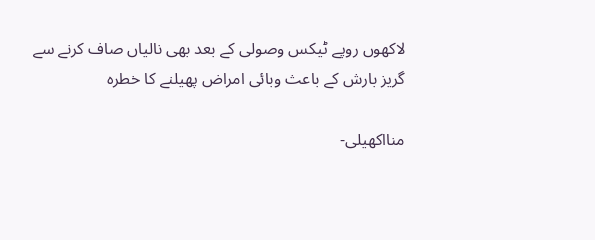لاکھوں روپے ٹیکس وصولی کے بعد بھی نالیاں صاف کرنے سے گریز بارش کے باعث وبائی امراض پھیلنے کا خطرہ

منااکھیلی-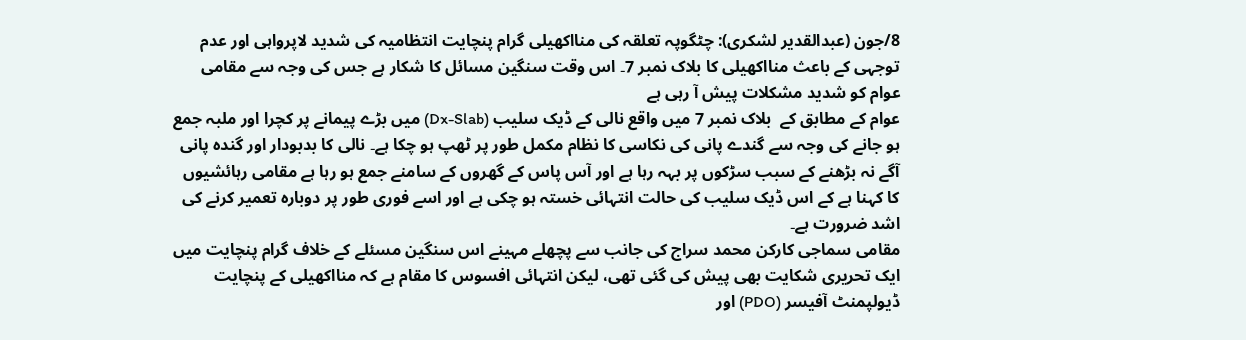8/جون (عبدالقدیر لشکری): چٹگوپہ تعلقہ کی منااکھیلی گرام پنچایت انتظامیہ کی شدید لاپرواہی اور عدم توجہی کے باعث منااکھیلی کا بلاک نمبر 7۔ اس وقت سنگین مسائل کا شکار ہے جس کی وجہ سے مقامی عوام کو شدید مشکلات پیش آ رہی ہے
عوام کے مطابق کے  بلاک نمبر 7 میں واقع نالی کے ڈیک سلیب (Dx-Slab) میں بڑے پیمانے پر کچرا اور ملبہ جمع ہو جانے کی وجہ سے گندے پانی کی نکاسی کا نظام مکمل طور پر ٹھپ ہو چکا ہے۔ نالی کا بدبودار اور گندہ پانی آگے نہ بڑھنے کے سبب سڑکوں پر بہہ رہا ہے اور آس پاس کے گھروں کے سامنے جمع ہو رہا ہے مقامی رہائشیوں کا کہنا ہے کے اس ڈیک سلیب کی حالت انتہائی خستہ ہو چکی ہے اور اسے فوری طور پر دوبارہ تعمیر کرنے کی اشد ضرورت ہے۔
مقامی سماجی کارکن محمد سراج کی جانب سے پچھلے مہینے اس سنگین مسئلے کے خلاف گرام پنچایت میں ایک تحریری شکایت بھی پیش کی گئی تھی، لیکن انتہائی افسوس کا مقام ہے کہ منااکھیلی کے پنچایت ڈیولپمنٹ آفیسر (PDO) اور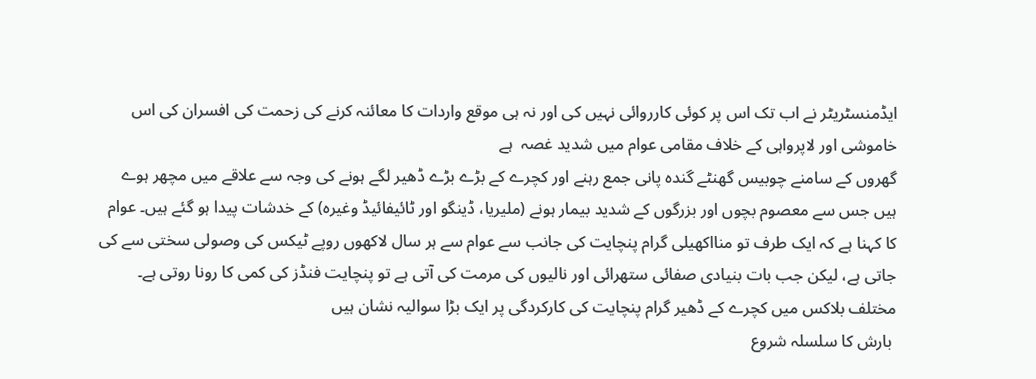ایڈمنسٹریٹر نے اب تک اس پر کوئی کارروائی نہیں کی اور نہ ہی موقع واردات کا معائنہ کرنے کی زحمت کی افسران کی اس خاموشی اور لاپرواہی کے خلاف مقامی عوام میں شدید غصہ  ہے
گھروں کے سامنے چوبیس گھنٹے گندہ پانی جمع رہنے اور کچرے کے بڑے بڑے ڈھیر لگے ہونے کی وجہ سے علاقے میں مچھر ہوے ہیں جس سے معصوم بچوں اور بزرگوں کے شدید بیمار ہونے (ملیریا، ڈینگو اور ٹائیفائیڈ وغیرہ) کے خدشات پیدا ہو گئے ہیں۔ عوام کا کہنا ہے کہ ایک طرف تو منااکھیلی گرام پنچایت کی جانب سے عوام سے ہر سال لاکھوں روپے ٹیکس کی وصولی سختی سے کی جاتی ہے، لیکن جب بات بنیادی صفائی ستھرائی اور نالیوں کی مرمت کی آتی ہے تو پنچایت فنڈز کی کمی کا رونا روتی ہے۔ مختلف بلاکس میں کچرے کے ڈھیر گرام پنچایت کی کارکردگی پر ایک بڑا سوالیہ نشان ہیں
 بارش کا سلسلہ شروع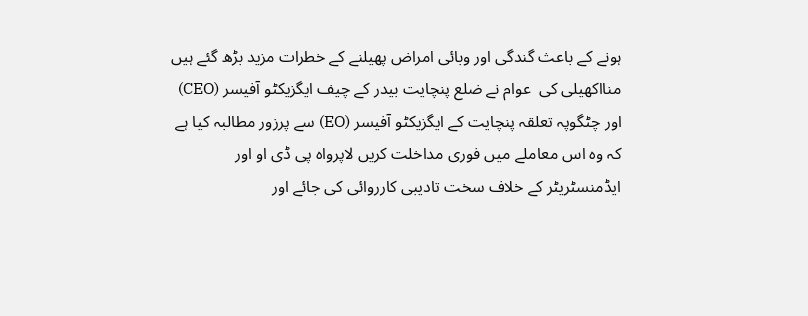ہونے کے باعث گندگی اور وبائی امراض پھیلنے کے خطرات مزید بڑھ گئے ہیں منااکھیلی کی  عوام نے ضلع پنچایت بیدر کے چیف ایگزیکٹو آفیسر (CEO) اور چٹگوپہ تعلقہ پنچایت کے ایگزیکٹو آفیسر (EO) سے پرزور مطالبہ کیا ہے کہ وہ اس معاملے میں فوری مداخلت کریں لاپرواہ پی ڈی او اور ایڈمنسٹریٹر کے خلاف سخت تادیبی کارروائی کی جائے اور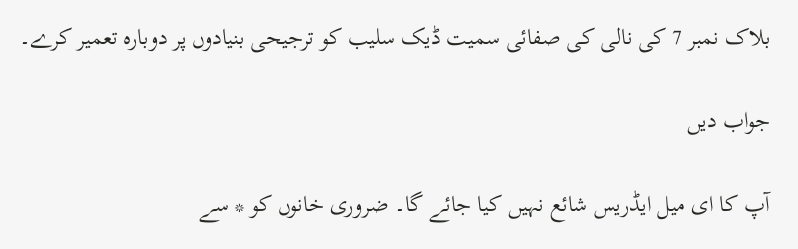بلاک نمبر 7 کی نالی کی صفائی سمیت ڈیک سلیب کو ترجیحی بنیادوں پر دوبارہ تعمیر کرے۔

جواب دیں

آپ کا ای میل ایڈریس شائع نہیں کیا جائے گا۔ ضروری خانوں کو * سے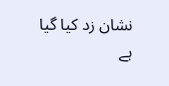نشان زد کیا گیا ہے